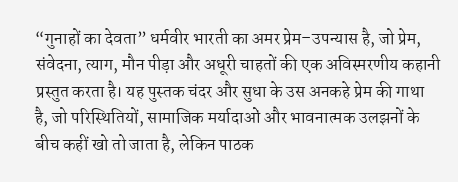“गुनाहों का देवता” धर्मवीर भारती का अमर प्रेम–उपन्यास है, जो प्रेम, संवेदना, त्याग, मौन पीड़ा और अधूरी चाहतों की एक अविस्मरणीय कहानी प्रस्तुत करता है। यह पुस्तक चंदर और सुधा के उस अनकहे प्रेम की गाथा है, जो परिस्थितियों, सामाजिक मर्यादाओं और भावनात्मक उलझनों के बीच कहीं खो तो जाता है, लेकिन पाठक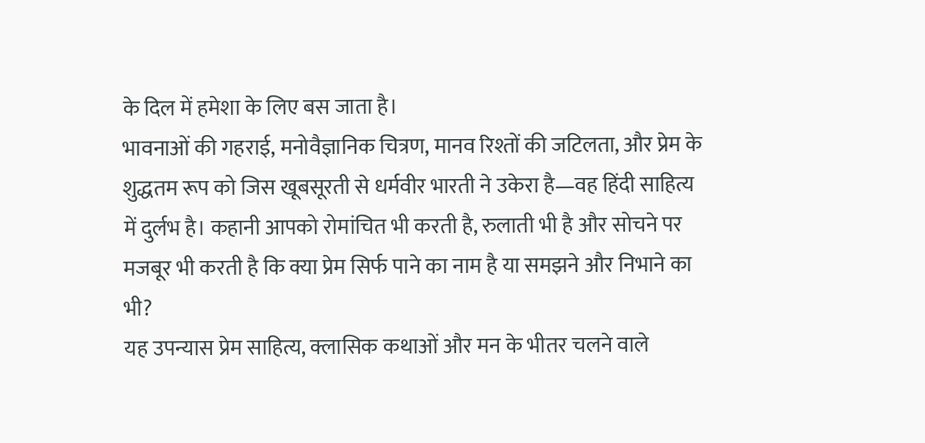के दिल में हमेशा के लिए बस जाता है।
भावनाओं की गहराई, मनोवैज्ञानिक चित्रण, मानव रिश्तों की जटिलता, और प्रेम के शुद्धतम रूप को जिस खूबसूरती से धर्मवीर भारती ने उकेरा है—वह हिंदी साहित्य में दुर्लभ है। कहानी आपको रोमांचित भी करती है, रुलाती भी है और सोचने पर मजबूर भी करती है कि क्या प्रेम सिर्फ पाने का नाम है या समझने और निभाने का भी?
यह उपन्यास प्रेम साहित्य, क्लासिक कथाओं और मन के भीतर चलने वाले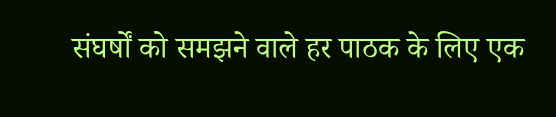संघर्षों को समझने वाले हर पाठक के लिए एक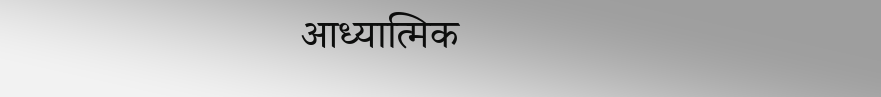आध्यात्मिक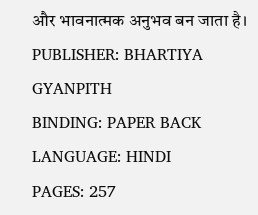और भावनात्मक अनुभव बन जाता है।
PUBLISHER: BHARTIYA GYANPITH
BINDING: PAPER BACK
LANGUAGE: HINDI
PAGES: 257